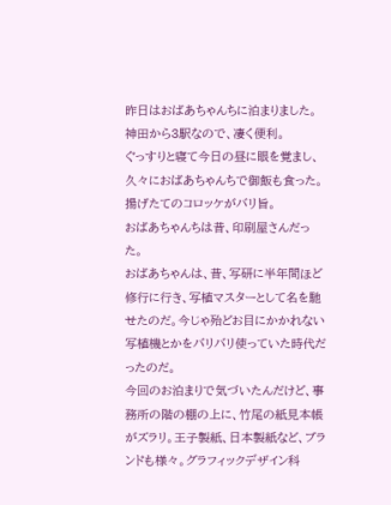昨日はおばあちゃんちに泊まりました。神田から3駅なので、凄く便利。
ぐっすりと寝て今日の昼に眼を覚まし、久々におばあちゃんちで御飯も食った。揚げたてのコロッケがバリ旨。
おばあちゃんちは昔、印刷屋さんだった。
おばあちゃんは、昔、写研に半年間ほど修行に行き、写植マスターとして名を馳せたのだ。今じゃ殆どお目にかかれない写植機とかをバリバリ使っていた時代だったのだ。
今回のお泊まりで気づいたんだけど、事務所の階の棚の上に、竹尾の紙見本帳がズラリ。王子製紙、日本製紙など、ブランドも様々。グラフィックデザイン科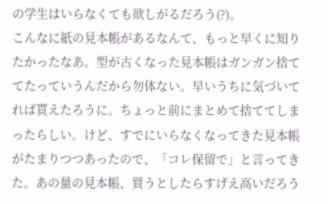の学生はいらなくても欲しがるだろう(?)。
こんなに紙の見本帳があるなんて、もっと早くに知りたかったなあ。型が古くなった見本帳はガンガン捨ててたっていうんだから勿体ない。早いうちに気づいてれば貰えたろうに。ちょっと前にまとめて捨ててしまったらしい。けど、すでにいらなくなってきた見本帳がたまりつつあったので、「コレ保留で」と言ってきた。あの量の見本帳、買うとしたらすげえ高いだろう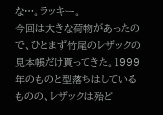な…。ラッキー。
今回は大きな荷物があったので、ひとまず竹尾のレザックの見本帳だけ貰ってきた。1999年のものと型落ちはしているものの、レザックは殆ど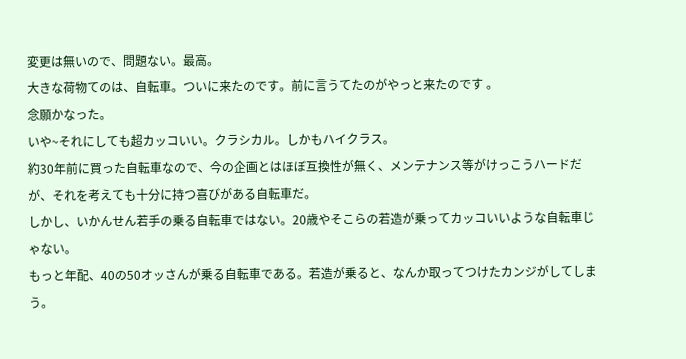変更は無いので、問題ない。最高。
大きな荷物てのは、自転車。ついに来たのです。前に言うてたのがやっと来たのです 。
念願かなった。
いや~それにしても超カッコいい。クラシカル。しかもハイクラス。
約30年前に買った自転車なので、今の企画とはほぼ互換性が無く、メンテナンス等がけっこうハードだが、それを考えても十分に持つ喜びがある自転車だ。
しかし、いかんせん若手の乗る自転車ではない。20歳やそこらの若造が乗ってカッコいいような自転車じゃない。
もっと年配、40の50オッさんが乗る自転車である。若造が乗ると、なんか取ってつけたカンジがしてしまう。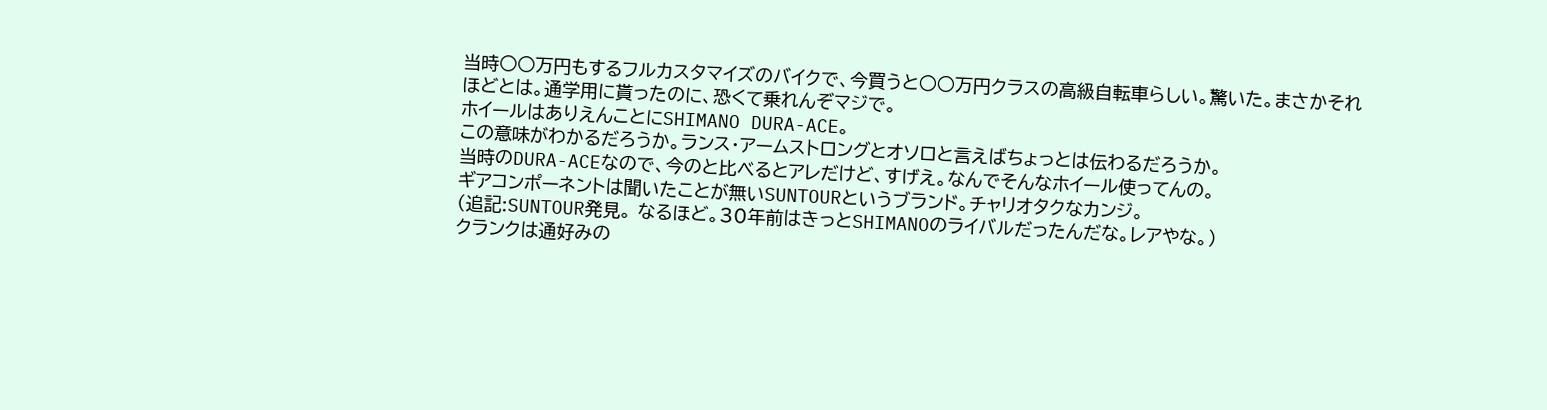当時○○万円もするフルカスタマイズのバイクで、今買うと○○万円クラスの高級自転車らしい。驚いた。まさかそれほどとは。通学用に貰ったのに、恐くて乗れんぞマジで。
ホイールはありえんことにSHIMANO DURA-ACE。
この意味がわかるだろうか。ランス・アームストロングとオソロと言えばちょっとは伝わるだろうか。
当時のDURA-ACEなので、今のと比べるとアレだけど、すげえ。なんでそんなホイール使ってんの。
ギアコンポーネントは聞いたことが無いSUNTOURというブランド。チャリオタクなカンジ。
(追記:SUNTOUR発見。 なるほど。30年前はきっとSHIMANOのライバルだったんだな。レアやな。)
クランクは通好みの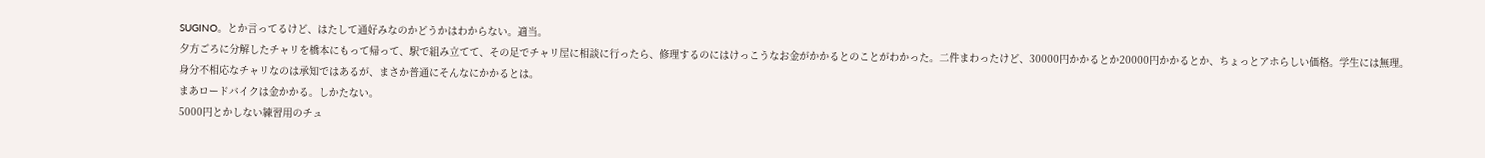SUGINO。とか言ってるけど、はたして通好みなのかどうかはわからない。適当。
夕方ごろに分解したチャリを橋本にもって帰って、駅で組み立てて、その足でチャリ屋に相談に行ったら、修理するのにはけっこうなお金がかかるとのことがわかった。二件まわったけど、30000円かかるとか20000円かかるとか、ちょっとアホらしい価格。学生には無理。身分不相応なチャリなのは承知ではあるが、まさか普通にそんなにかかるとは。
まあロードバイクは金かかる。しかたない。
5000円とかしない練習用のチュ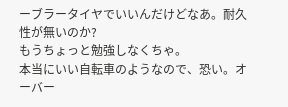ーブラータイヤでいいんだけどなあ。耐久性が無いのか?
もうちょっと勉強しなくちゃ。
本当にいい自転車のようなので、恐い。オーバー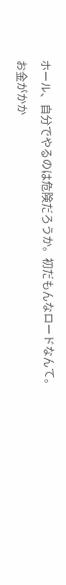ホール、自分でやるのは危険だろうか。初だもんなロードなんて。
お金がかか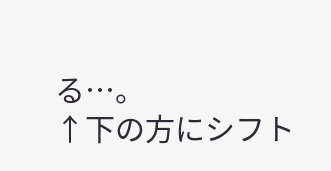る…。
↑下の方にシフト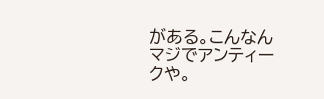がある。こんなんマジでアンティークや。